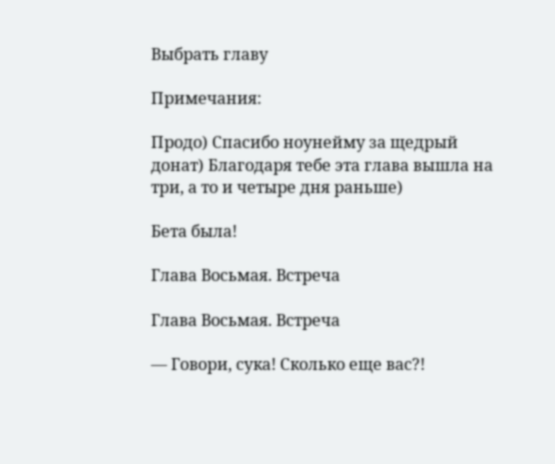Выбрать главу

Примечания:

Продо) Спасибо ноунейму за щедрый донат) Благодаря тебе эта глава вышла на три, а то и четыре дня раньше)

Бета была!

Глава Восьмая. Встреча

Глава Восьмая. Встреча

— Говори, сука! Сколько еще вас?!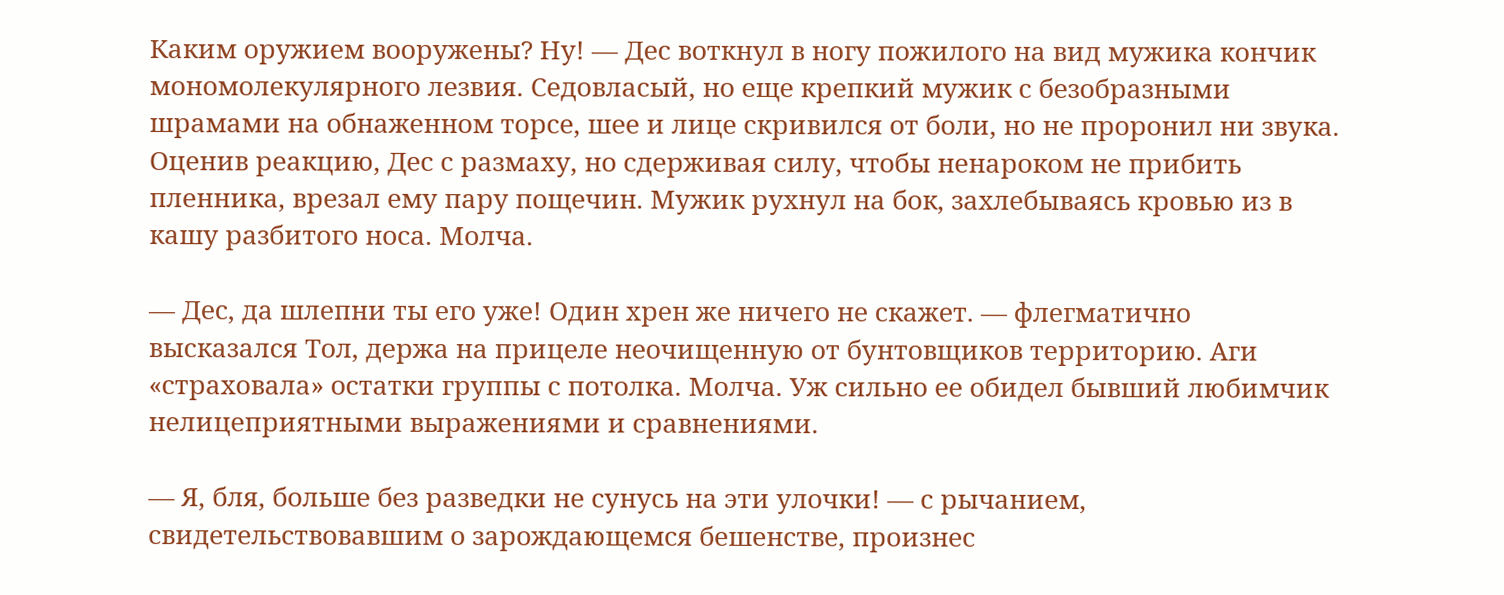Каким оружием вооружены? Ну! — Дес воткнул в ногу пожилого на вид мужика кончик мономолекулярного лезвия. Седовласый, но еще крепкий мужик с безобразными шрамами на обнаженном торсе, шее и лице скривился от боли, но не проронил ни звука. Оценив реакцию, Дес с размаху, но сдерживая силу, чтобы ненароком не прибить пленника, врезал ему пару пощечин. Мужик рухнул на бок, захлебываясь кровью из в кашу разбитого носа. Молча.

— Дес, да шлепни ты его уже! Один хрен же ничего не скажет. — флегматично высказался Тол, держа на прицеле неочищенную от бунтовщиков территорию. Аги «страховала» остатки группы с потолка. Молча. Уж сильно ее обидел бывший любимчик нелицеприятными выражениями и сравнениями.

— Я, бля, больше без разведки не сунусь на эти улочки! — с рычанием, свидетельствовавшим о зарождающемся бешенстве, произнес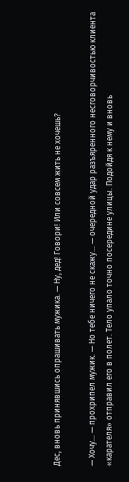Дес, вновь принявшись опрашивать мужика. — Ну, дед! Говори! Или совсем жить не хочешь?

— Хочу… — прохрипел мужик. — Но тебе ничего не скажу… — очередной удар разъяренного несговорчивостью клиента «карателя» отправил его в полет. Тело упало точно посередине улицы. Подойдя к нему и вновь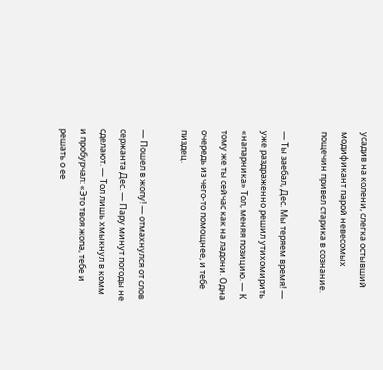усадив на колени, слегка остывший модификант парой невесомых пощечин привел старика в сознание.

— Ты заебал, Дес. Мы теряем время! — уже раздраженно решил утихомирить «напарника» Тол, меняя позицию. — К тому же ты сейчас как на ладони. Одна очередь из чего-то помощнее, и тебе пиздец.

— Пошел в жопу! — отмахнулся от слов сержанта Дес. — Пару минут погоды не сделают. — Тол лишь хмыкнул в комм и пробурчал: «Это твоя жопа, тебе и решать о ее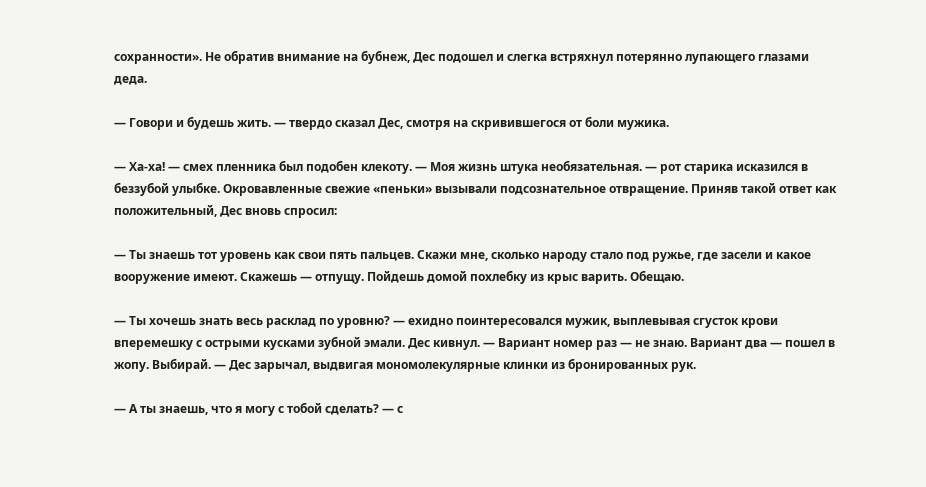сохранности». Не обратив внимание на бубнеж, Дес подошел и слегка встряхнул потерянно лупающего глазами деда.

— Говори и будешь жить. — твердо сказал Дес, смотря на скривившегося от боли мужика.

— Ха-ха! — смех пленника был подобен клекоту. — Моя жизнь штука необязательная. — рот старика исказился в беззубой улыбке. Окровавленные свежие «пеньки» вызывали подсознательное отвращение. Приняв такой ответ как положительный, Дес вновь спросил:

— Ты знаешь тот уровень как свои пять пальцев. Скажи мне, сколько народу стало под ружье, где засели и какое вооружение имеют. Скажешь — отпущу. Пойдешь домой похлебку из крыс варить. Обещаю.

— Ты хочешь знать весь расклад по уровню? — ехидно поинтересовался мужик, выплевывая сгусток крови вперемешку с острыми кусками зубной эмали. Дес кивнул. — Вариант номер раз — не знаю. Вариант два — пошел в жопу. Выбирай. — Дес зарычал, выдвигая мономолекулярные клинки из бронированных рук.

— А ты знаешь, что я могу с тобой сделать? — с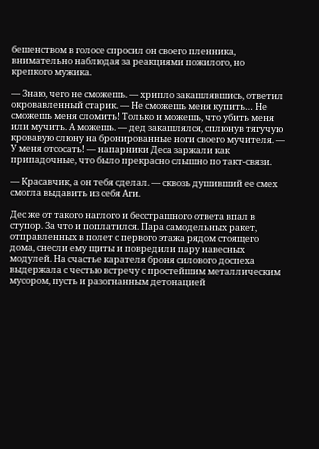бешенством в голосе спросил он своего пленника, внимательно наблюдая за реакциями пожилого, но крепкого мужика.

— Знаю, чего не сможешь. — хрипло закашлявшись, ответил окровавленный старик. — Не сможешь меня купить… Не сможешь меня сломить! Только и можешь, что убить меня или мучить. А можешь. — дед закашлялся, сплюнув тягучую кровавую слюну на бронированные ноги своего мучителя. — У меня отсосать! — напарники Деса заржали как припадочные, что было прекрасно слышно по такт-связи.

— Красавчик, а он тебя сделал. — сквозь душивший ее смех смогла выдавить из себя Аги.

Дес же от такого наглого и бесстрашного ответа впал в ступор. За что и поплатился. Пара самодельных ракет, отправленных в полет с первого этажа рядом стоящего дома, снесли ему щиты и повредили пару навесных модулей. На счастье карателя броня силового доспеха выдержала с честью встречу с простейшим металлическим мусором, пусть и разогнанным детонацией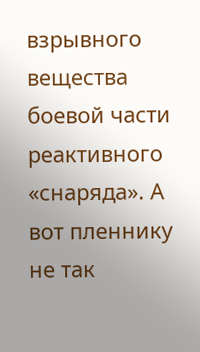взрывного вещества боевой части реактивного «снаряда». А вот пленнику не так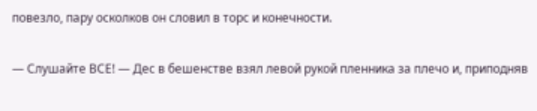повезло, пару осколков он словил в торс и конечности.

— Слушайте ВСЕ! — Дес в бешенстве взял левой рукой пленника за плечо и, приподняв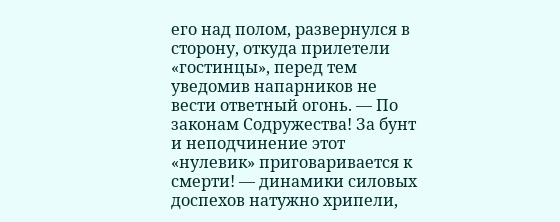его над полом, развернулся в сторону, откуда прилетели «гостинцы», перед тем уведомив напарников не вести ответный огонь. — По законам Содружества! За бунт и неподчинение этот «нулевик» приговаривается к смерти! — динамики силовых доспехов натужно хрипели,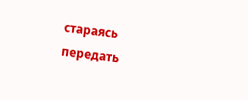стараясь передать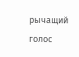рычащий голос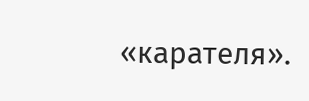«карателя».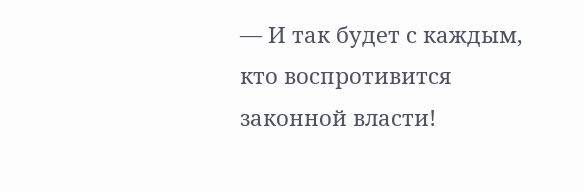— И так будет с каждым, кто воспротивится законной власти!